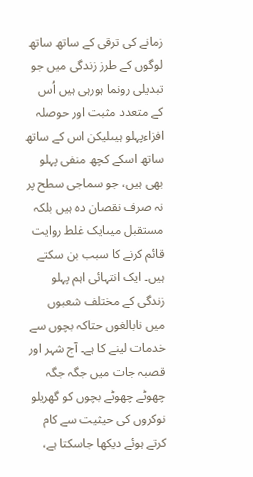زمانے کی ترقی کے ساتھ ساتھ لوگوں کے طرز زندگی میں جو تبدیلی رونما ہورہی ہیں اُس کے متعدد مثبت اور حوصلہ افزاءپہلو ہیںلیکن اس کے ساتھ ساتھ اسکے کچھ منفی پہلو بھی ہیں، جو سماجی سطح پر نہ صرف نقصان دہ ہیں بلکہ مستقبل میںایک غلط روایت قائم کرنے کا سبب بن سکتے ہیں۔ ایک انتہائی اہم پہلو زندگی کے مختلف شعبوں میں نابالغوں حتاکہ بچوں سے خدمات لینے کا ہے۔ آج شہر اور قصبہ جات میں جگہ جگہ چھوٹے چھوٹے بچوں کو گھریلو نوکروں کی حیثیت سے کام کرتے ہوئے دیکھا جاسکتا ہے،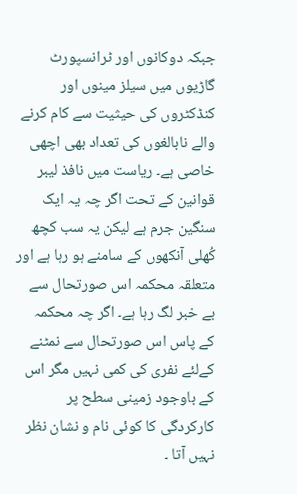جبکہ دوکانوں اور ٹرانسپورٹ گاڑیوں میں سیلز مینوں اور کنڈکٹروں کی حیثیت سے کام کرنے والے نابالغوں کی تعداد بھی اچھی خاصی ہے۔ ریاست میں نافذ لیبر قوانین کے تحت اگر چہ یہ ایک سنگین جرم ہے لیکن یہ سب کچھ کُھلی آنکھوں کے سامنے ہو رہا ہے اور متعلقہ محکمہ اس صورتحال سے بے خبر لگ رہا ہے۔ اگر چہ محکمہ کے پاس اس صورتحال سے نمٹنے کےلئے نفری کی کمی نہیں مگر اس کے باوجود زمینی سطح پر کارکردگی کا کوئی نام و نشان نظر نہیں آتا ۔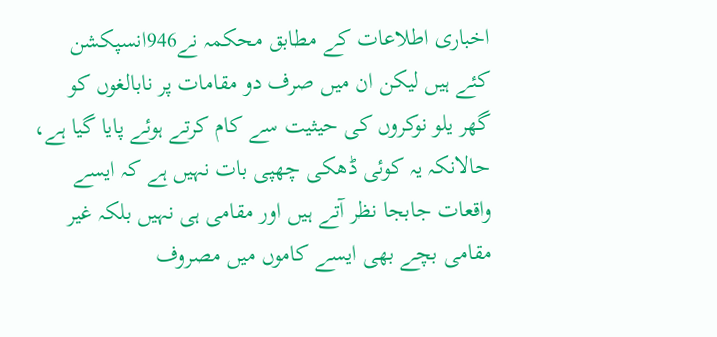اخباری اطلاعات کے مطابق محکمہ نے946انسپکشن کئے ہیں لیکن ان میں صرف دو مقامات پر نابالغوں کو گھر یلو نوکروں کی حیثیت سے کام کرتے ہوئے پایا گیا ہے، حالانکہ یہ کوئی ڈھکی چھپی بات نہیں ہے کہ ایسے واقعات جابجا نظر آتے ہیں اور مقامی ہی نہیں بلکہ غیر مقامی بچے بھی ایسے کاموں میں مصروف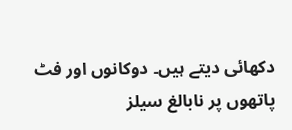دکھائی دیتے ہیں۔ دوکانوں اور فٹ پاتھوں پر نابالغ سیلز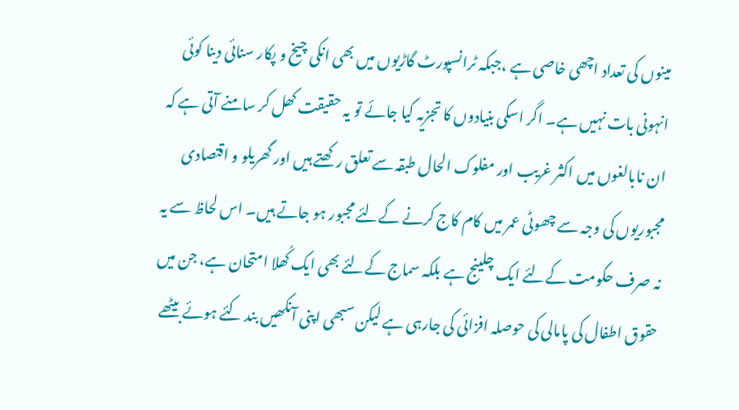مینوں کی تعداد اچھی خاصی ہے ،جبکہ ٹرانسپورٹ گاڑیوں میں بھی انکی چیخ و پکار سنائی دینا کوئی انہونی بات نہیں ہے۔ اگر اسکی بنیادوں کا تجزیہ کیا جائے تو یہ حقیقت کھل کر سامنے آتی ہے کہ ان نابالغوں میں اکثر غریب اور مفلوک الحال طبقہ سے تعلق رکھتے ہیں اور گھریلو و اقتصادی مجبوریوں کی وجہ سے چھوٹی عمر میں کام کاج کرنے کےلئے مجبور ہو جاتے ہیں۔ اس لحاظ سے یہ نہ صرف حکومت کےلئے ایک چلینج ہے بلکہ سماج کےلئے بھی ایک کُھلا امتحان ہے، جن میں حقوق اطفال کی پامالی کی حوصلہ افزائی کی جارہی ہے لیکن سبھی اپنی آنکھیں بند کئے ہوئے بیٹھے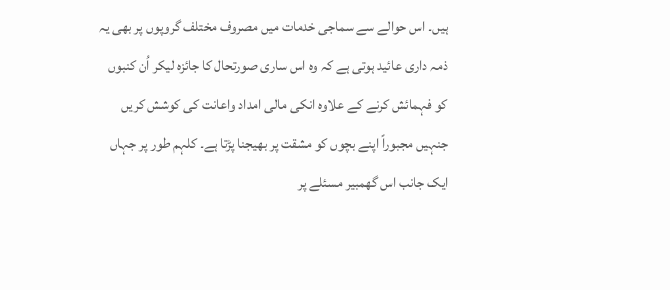ہیں۔ اس حوالے سے سماجی خدمات میں مصروف مختلف گروپوں پر بھی یہ ذمہ داری عائید ہوتی ہے کہ وہ اس ساری صورتحال کا جائزہ لیکر اُن کنبوں کو فہمائش کرنے کے علاوہ انکی مالی امداد واعانت کی کوشش کریں جنہیں مجبوراً اپنے بچوں کو مشقت پر بھیجنا پڑتا ہے۔ کلہم طور پر جہاں ایک جانب اس گھمبیر مسئلے پر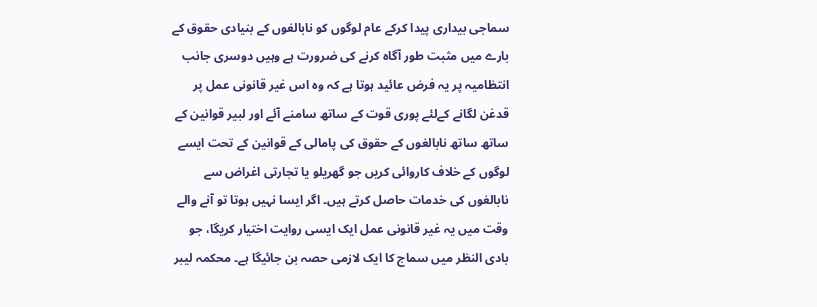سماجی بیداری پیدا کرکے عام لوگوں کو نابالغوں کے بنیادی حقوق کے بارے میں مثبت طور آگاہ کرنے کی ضرورت ہے وہیں دوسری جانب انتظامیہ پر یہ فرض عائید ہوتا ہے کہ وہ اس غیر قانونی عمل پر قدغن لگانے کےلئے پوری قوت کے ساتھ سامنے آئے اور لبیر قوانین کے ساتھ ساتھ نابالغوں کے حقوق کی پامالی کے قوانین کے تحت ایسے لوگوں کے خلاف کاروائی کریں جو گھریلو یا تجارتی اغراض سے نابالغوں کی خدمات حاصل کرتے ہیں۔ اگر ایسا نہیں ہوتا تو آنے والے وقت میں یہ غیر قانونی عمل ایک ایسی روایت اختیار کریگا، جو بادی النظر میں سماج کا ایک لازمی حصہ بن جائیگا ہے۔ محکمہ لیبر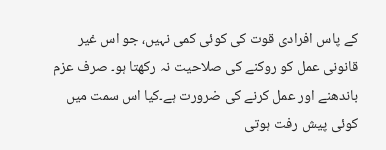کے پاس افرادی قوت کی کوئی کمی نہیں، جو اس غیر قانونی عمل کو روکنے کی صلاحیت نہ رکھتا ہو۔ صرف عزم باندھنے اور عمل کرنے کی ضرورت ہے۔کیا اس سمت میں کوئی پیش رفت ہوتی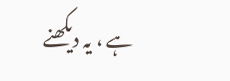ہے ، یہ دیکھنے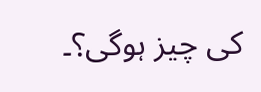کی چیز ہوگی؟۔